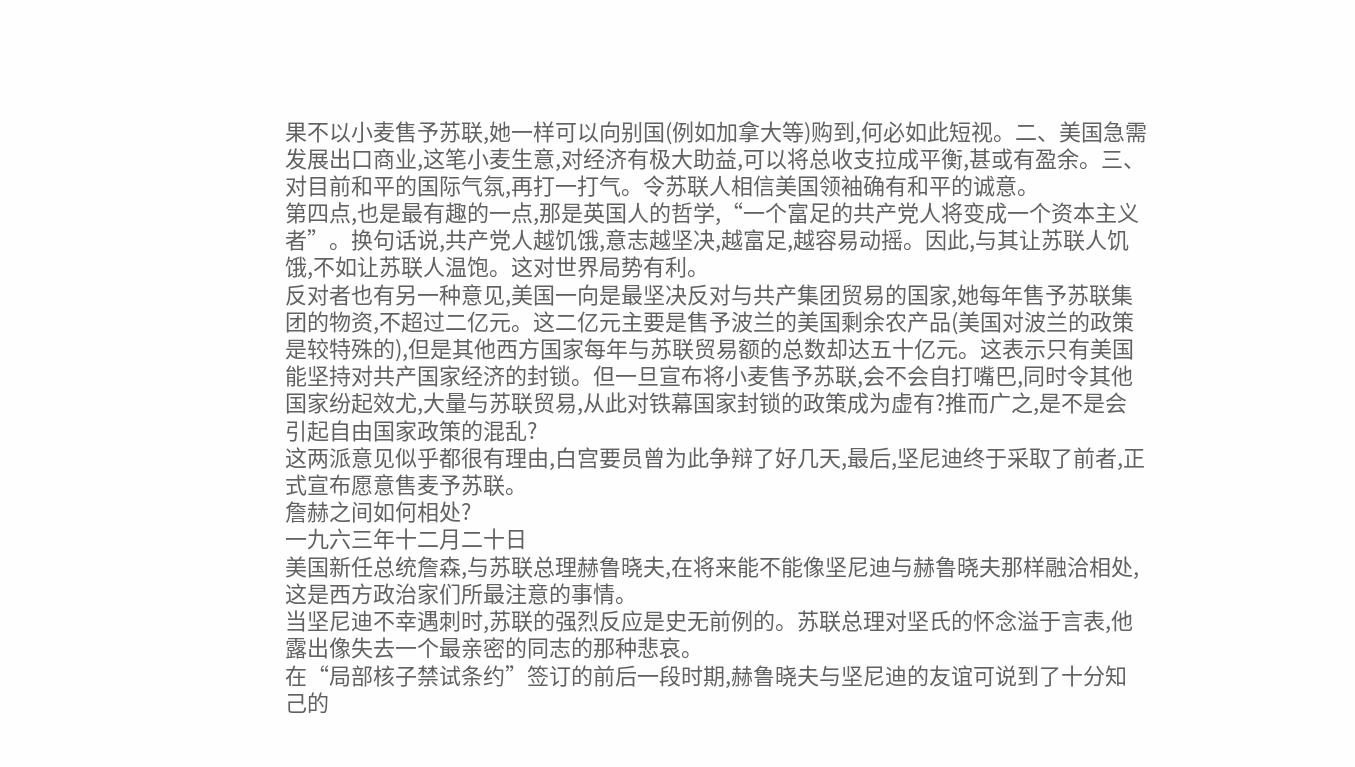果不以小麦售予苏联,她一样可以向别国(例如加拿大等)购到,何必如此短视。二、美国急需发展出口商业,这笔小麦生意,对经济有极大助益,可以将总收支拉成平衡,甚或有盈余。三、对目前和平的国际气氛,再打一打气。令苏联人相信美国领袖确有和平的诚意。
第四点,也是最有趣的一点,那是英国人的哲学,“一个富足的共产党人将变成一个资本主义者”。换句话说,共产党人越饥饿,意志越坚决,越富足,越容易动摇。因此,与其让苏联人饥饿,不如让苏联人温饱。这对世界局势有利。
反对者也有另一种意见,美国一向是最坚决反对与共产集团贸易的国家,她每年售予苏联集团的物资,不超过二亿元。这二亿元主要是售予波兰的美国剩余农产品(美国对波兰的政策是较特殊的),但是其他西方国家每年与苏联贸易额的总数却达五十亿元。这表示只有美国能坚持对共产国家经济的封锁。但一旦宣布将小麦售予苏联,会不会自打嘴巴,同时令其他国家纷起效尤,大量与苏联贸易,从此对铁幕国家封锁的政策成为虚有?推而广之,是不是会引起自由国家政策的混乱?
这两派意见似乎都很有理由,白宫要员曾为此争辩了好几天,最后,坚尼迪终于采取了前者,正式宣布愿意售麦予苏联。
詹赫之间如何相处?
一九六三年十二月二十日
美国新任总统詹森,与苏联总理赫鲁晓夫,在将来能不能像坚尼迪与赫鲁晓夫那样融洽相处,这是西方政治家们所最注意的事情。
当坚尼迪不幸遇刺时,苏联的强烈反应是史无前例的。苏联总理对坚氏的怀念溢于言表,他露出像失去一个最亲密的同志的那种悲哀。
在“局部核子禁试条约”签订的前后一段时期,赫鲁晓夫与坚尼迪的友谊可说到了十分知己的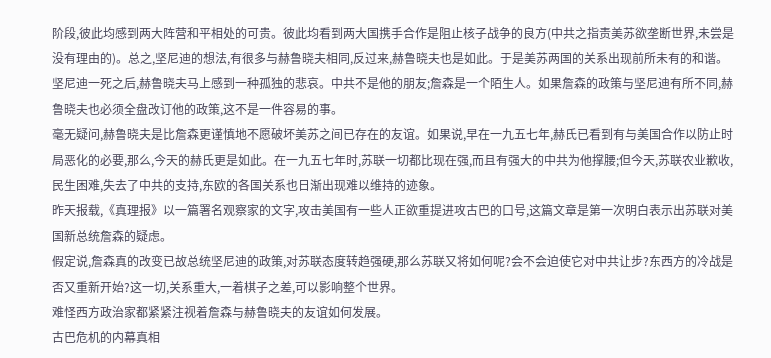阶段,彼此均感到两大阵营和平相处的可贵。彼此均看到两大国携手合作是阻止核子战争的良方(中共之指责美苏欲垄断世界,未尝是没有理由的)。总之,坚尼迪的想法,有很多与赫鲁晓夫相同,反过来,赫鲁晓夫也是如此。于是美苏两国的关系出现前所未有的和谐。
坚尼迪一死之后,赫鲁晓夫马上感到一种孤独的悲哀。中共不是他的朋友;詹森是一个陌生人。如果詹森的政策与坚尼迪有所不同,赫鲁晓夫也必须全盘改订他的政策,这不是一件容易的事。
毫无疑问,赫鲁晓夫是比詹森更谨慎地不愿破坏美苏之间已存在的友谊。如果说,早在一九五七年,赫氏已看到有与美国合作以防止时局恶化的必要,那么,今天的赫氏更是如此。在一九五七年时,苏联一切都比现在强,而且有强大的中共为他撑腰;但今天,苏联农业歉收,民生困难,失去了中共的支持,东欧的各国关系也日渐出现难以维持的迹象。
昨天报载,《真理报》以一篇署名观察家的文字,攻击美国有一些人正欲重提进攻古巴的口号,这篇文章是第一次明白表示出苏联对美国新总统詹森的疑虑。
假定说,詹森真的改变已故总统坚尼迪的政策,对苏联态度转趋强硬,那么苏联又将如何呢?会不会迫使它对中共让步?东西方的冷战是否又重新开始?这一切,关系重大,一着棋子之差,可以影响整个世界。
难怪西方政治家都紧紧注视着詹森与赫鲁晓夫的友谊如何发展。
古巴危机的内幕真相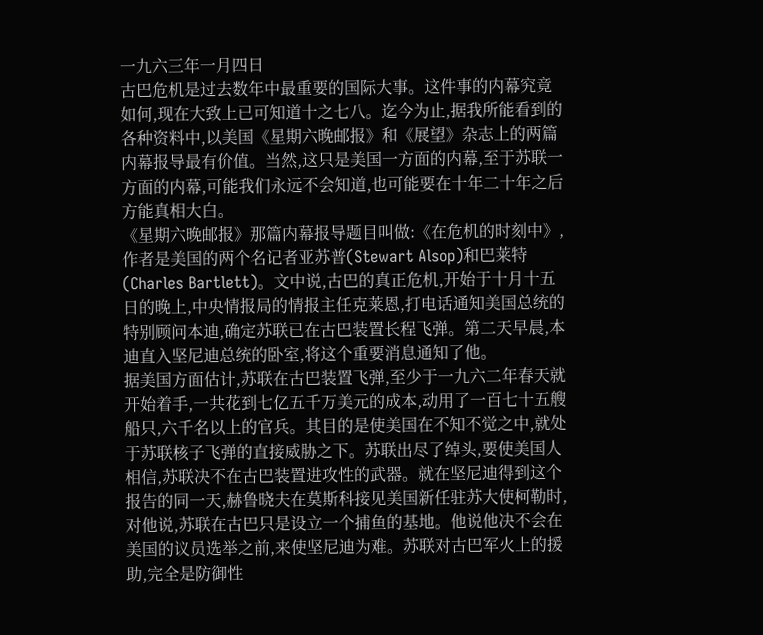一九六三年一月四日
古巴危机是过去数年中最重要的国际大事。这件事的内幕究竟如何,现在大致上已可知道十之七八。迄今为止,据我所能看到的各种资料中,以美国《星期六晚邮报》和《展望》杂志上的两篇内幕报导最有价值。当然,这只是美国一方面的内幕,至于苏联一方面的内幕,可能我们永远不会知道,也可能要在十年二十年之后方能真相大白。
《星期六晚邮报》那篇内幕报导题目叫做:《在危机的时刻中》,作者是美国的两个名记者亚苏普(Stewart Alsop)和巴莱特(Charles Bartlett)。文中说,古巴的真正危机,开始于十月十五日的晚上,中央情报局的情报主任克莱恩,打电话通知美国总统的特别顾问本迪,确定苏联已在古巴装置长程飞弹。第二天早晨,本迪直入坚尼迪总统的卧室,将这个重要消息通知了他。
据美国方面估计,苏联在古巴装置飞弹,至少于一九六二年春天就开始着手,一共花到七亿五千万美元的成本,动用了一百七十五艘船只,六千名以上的官兵。其目的是使美国在不知不觉之中,就处于苏联核子飞弹的直接威胁之下。苏联出尽了绰头,要使美国人相信,苏联决不在古巴装置进攻性的武器。就在坚尼迪得到这个报告的同一天,赫鲁晓夫在莫斯科接见美国新任驻苏大使柯勒时,对他说,苏联在古巴只是设立一个捕鱼的基地。他说他决不会在美国的议员选举之前,来使坚尼迪为难。苏联对古巴军火上的援助,完全是防御性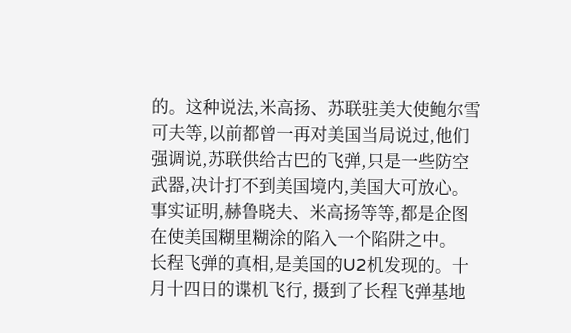的。这种说法,米高扬、苏联驻美大使鲍尔雪可夫等,以前都曾一再对美国当局说过,他们强调说,苏联供给古巴的飞弹,只是一些防空武器,决计打不到美国境内,美国大可放心。事实证明,赫鲁晓夫、米高扬等等,都是企图在使美国糊里糊涂的陷入一个陷阱之中。
长程飞弹的真相,是美国的U2机发现的。十月十四日的谍机飞行, 摄到了长程飞弹基地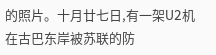的照片。十月廿七日,有一架U2机在古巴东岸被苏联的防